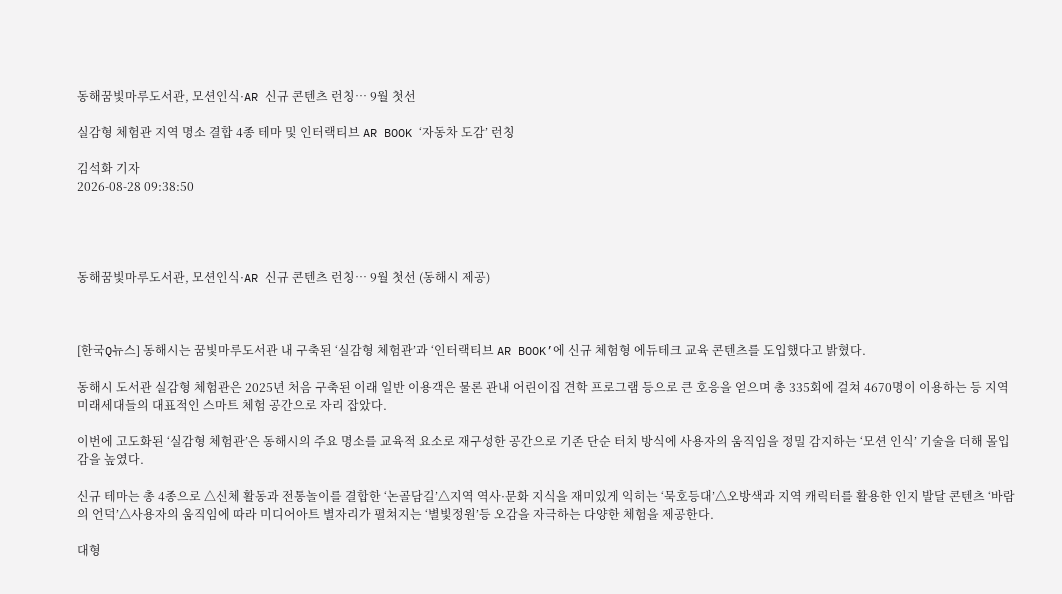동해꿈빛마루도서관, 모션인식·AR 신규 콘텐츠 런칭… 9월 첫선

실감형 체험관 지역 명소 결합 4종 테마 및 인터랙티브 AR BOOK ‘자동차 도감’ 런칭

김석화 기자
2026-08-28 09:38:50




동해꿈빛마루도서관, 모션인식·AR 신규 콘텐츠 런칭… 9월 첫선 (동해시 제공)



[한국Q뉴스] 동해시는 꿈빛마루도서관 내 구축된 ‘실감형 체험관’과 ‘인터랙티브 AR BOOK’에 신규 체험형 에듀테크 교육 콘텐츠를 도입했다고 밝혔다.

동해시 도서관 실감형 체험관은 2025년 처음 구축된 이래 일반 이용객은 물론 관내 어린이집 견학 프로그램 등으로 큰 호응을 얻으며 총 335회에 걸쳐 4670명이 이용하는 등 지역 미래세대들의 대표적인 스마트 체험 공간으로 자리 잡았다.

이번에 고도화된 ‘실감형 체험관’은 동해시의 주요 명소를 교육적 요소로 재구성한 공간으로 기존 단순 터치 방식에 사용자의 움직임을 정밀 감지하는 ‘모션 인식’ 기술을 더해 몰입감을 높였다.

신규 테마는 총 4종으로 △신체 활동과 전통놀이를 결합한 ‘논골담길’△지역 역사·문화 지식을 재미있게 익히는 ‘묵호등대’△오방색과 지역 캐릭터를 활용한 인지 발달 콘텐츠 ‘바람의 언덕’△사용자의 움직임에 따라 미디어아트 별자리가 펼쳐지는 ‘별빛정원’등 오감을 자극하는 다양한 체험을 제공한다.

대형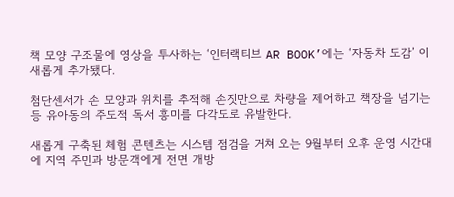책 모양 구조물에 영상을 투사하는 ‘인터랙티브 AR BOOK’에는 ‘자동차 도감’ 이 새롭게 추가됐다.

첨단센서가 손 모양과 위치를 추적해 손짓만으로 차량을 제어하고 책장을 넘기는 등 유아동의 주도적 독서 흥미를 다각도로 유발한다.

새롭게 구축된 체험 콘텐츠는 시스템 점검을 거쳐 오는 9월부터 오후 운영 시간대에 지역 주민과 방문객에게 전면 개방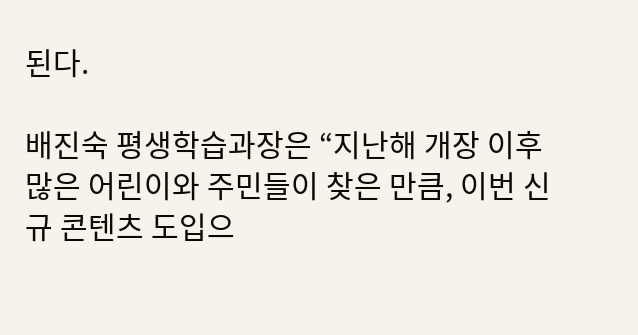된다.

배진숙 평생학습과장은 “지난해 개장 이후 많은 어린이와 주민들이 찾은 만큼, 이번 신규 콘텐츠 도입으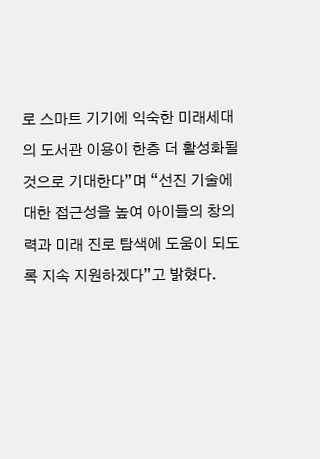로 스마트 기기에 익숙한 미래세대의 도서관 이용이 한층 더 활성화될 것으로 기대한다”며 “선진 기술에 대한 접근성을 높여 아이들의 창의력과 미래 진로 탐색에 도움이 되도록 지속 지원하겠다”고 밝혔다.